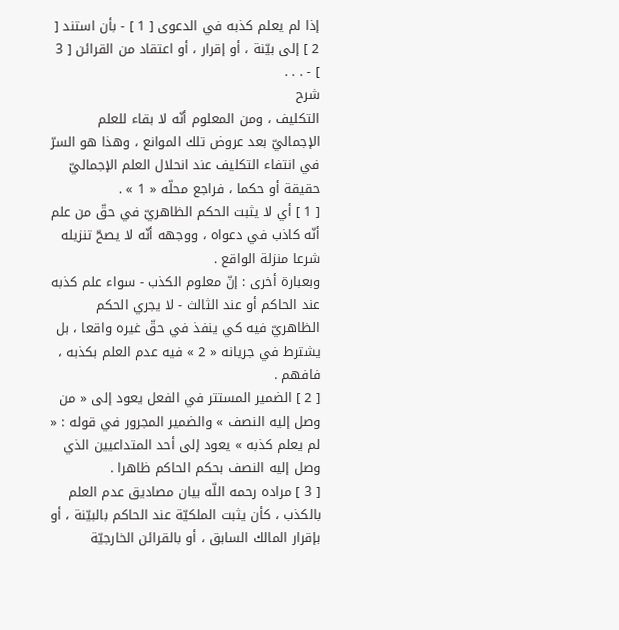إذا لم يعلم كذبه في الدعوى [ 1 ] - بأن استند [ 2 ] إلى بيّنة ، أو إقرار ، أو اعتقاد من القرائن [ 3 ] - . . .
شرح
التكليف ، ومن المعلوم أنّه لا بقاء للعلم الإجماليّ بعد عروض تلك الموانع ، وهذا هو السرّ في انتفاء التكليف عند انحلال العلم الإجماليّ حقيقة أو حكما ، فراجع محلّه « 1 » .
[ 1 ] أي لا يثبت الحكم الظاهريّ في حقّ من علم أنّه كاذب في دعواه ، ووجهه أنّه لا يصحّ تنزيله شرعا منزلة الواقع .
وبعبارة أخرى : إنّ معلوم الكذب - سواء علم كذبه عند الحاكم أو عند الثالث - لا يجري الحكم الظاهريّ فيه كي ينفذ في حقّ غيره واقعا ، بل يشترط في جريانه « 2 » فيه عدم العلم بكذبه ، فافهم .
[ 2 ] الضمير المستتر في الفعل يعود إلى « من وصل إليه النصف » والضمير المجرور في قوله : « لم يعلم كذبه » يعود إلى أحد المتداعيين الذي وصل إليه النصف بحكم الحاكم ظاهرا .
[ 3 ] مراده رحمه اللّه بيان مصاديق عدم العلم بالكذب ، كأن يثبت الملكيّة عند الحاكم بالبيّنة ، أو بإقرار المالك السابق ، أو بالقرائن الخارجيّة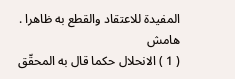المفيدة للاعتقاد والقطع به ظاهرا .
هامش
( 1 ) الانحلال حكما قال به المحقّق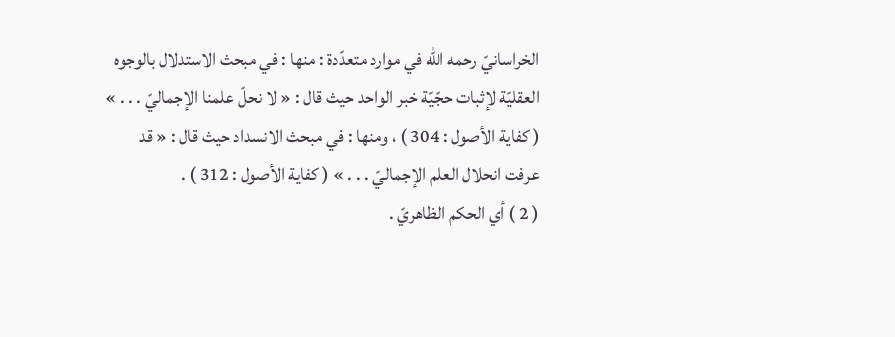الخراسانيّ رحمه اللّه في موارد متعدّدة : منها : في مبحث الاستدلال بالوجوه العقليّة لإثبات حجّيّة خبر الواحد حيث قال : « لا نحلّ علمنا الإجماليّ . . . » ( كفاية الأصول : 304 ) ، ومنها : في مبحث الانسداد حيث قال : « قد عرفت انحلال العلم الإجماليّ . . . » ( كفاية الأصول : 312 ) .
( 2 ) أي الحكم الظاهريّ .